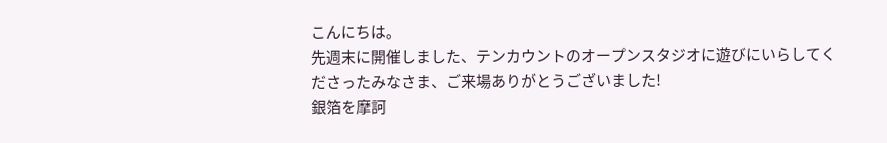こんにちは。
先週末に開催しました、テンカウントのオープンスタジオに遊びにいらしてくださったみなさま、ご来場ありがとうございました!
銀箔を摩訶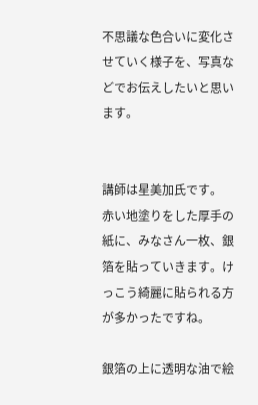不思議な色合いに変化させていく様子を、写真などでお伝えしたいと思います。


講師は星美加氏です。
赤い地塗りをした厚手の紙に、みなさん一枚、銀箔を貼っていきます。けっこう綺麗に貼られる方が多かったですね。

銀箔の上に透明な油で絵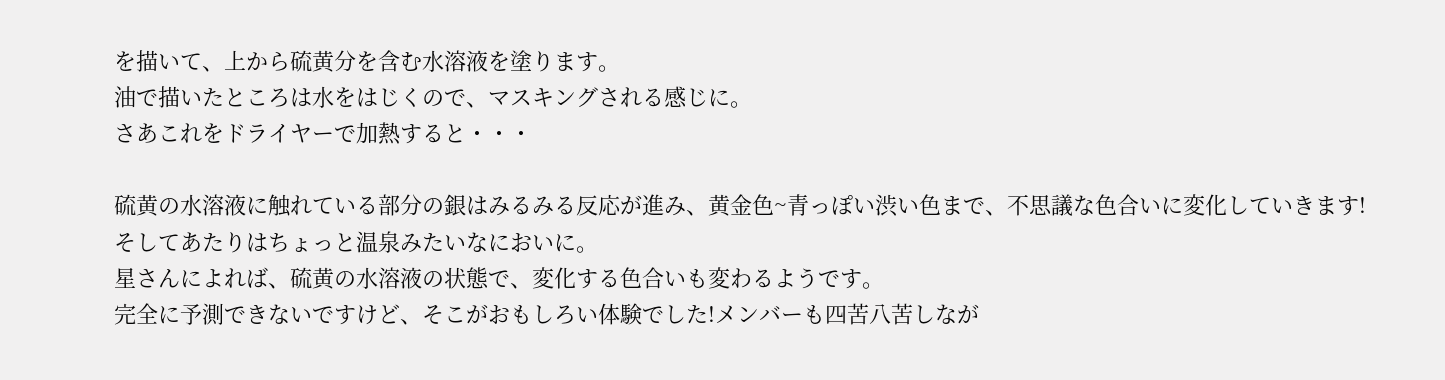を描いて、上から硫黄分を含む水溶液を塗ります。
油で描いたところは水をはじくので、マスキングされる感じに。
さあこれをドライヤーで加熱すると・・・

硫黄の水溶液に触れている部分の銀はみるみる反応が進み、黄金色~青っぽい渋い色まで、不思議な色合いに変化していきます!
そしてあたりはちょっと温泉みたいなにおいに。
星さんによれば、硫黄の水溶液の状態で、変化する色合いも変わるようです。
完全に予測できないですけど、そこがおもしろい体験でした!メンバーも四苦八苦しなが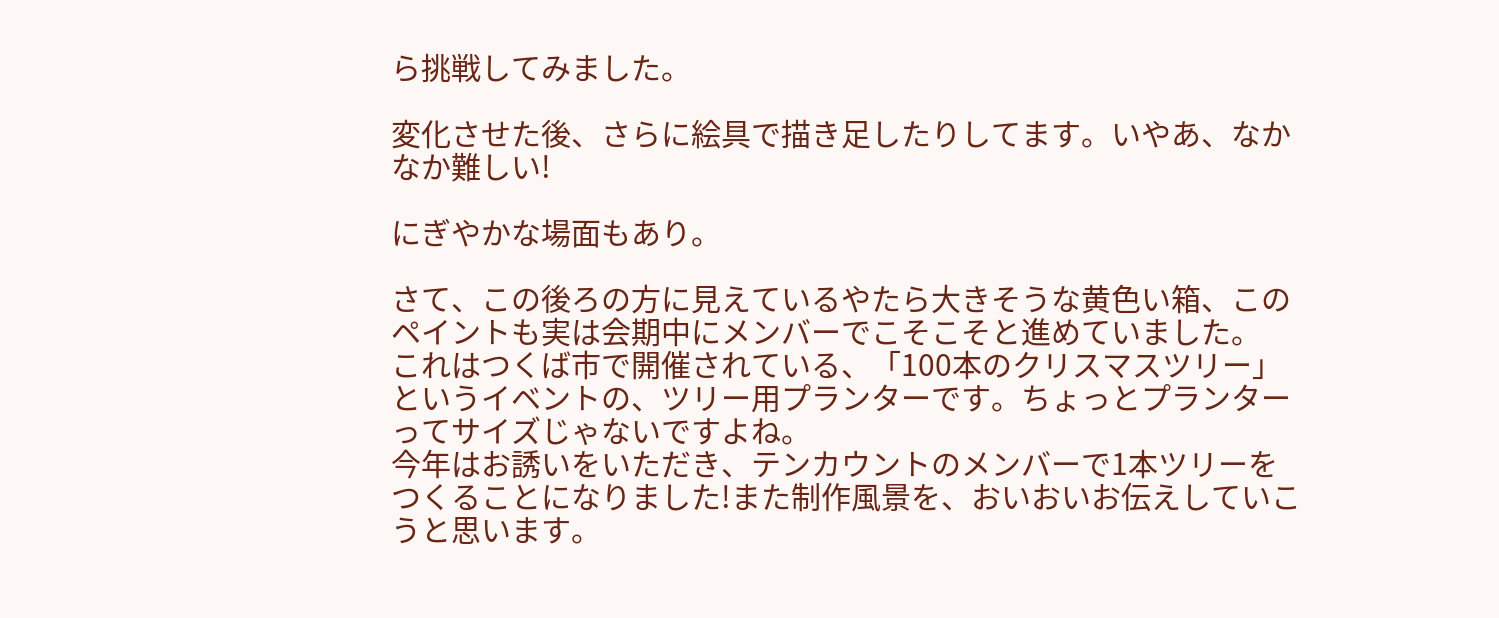ら挑戦してみました。

変化させた後、さらに絵具で描き足したりしてます。いやあ、なかなか難しい!

にぎやかな場面もあり。

さて、この後ろの方に見えているやたら大きそうな黄色い箱、このペイントも実は会期中にメンバーでこそこそと進めていました。
これはつくば市で開催されている、「100本のクリスマスツリー」というイベントの、ツリー用プランターです。ちょっとプランターってサイズじゃないですよね。
今年はお誘いをいただき、テンカウントのメンバーで1本ツリーをつくることになりました!また制作風景を、おいおいお伝えしていこうと思います。